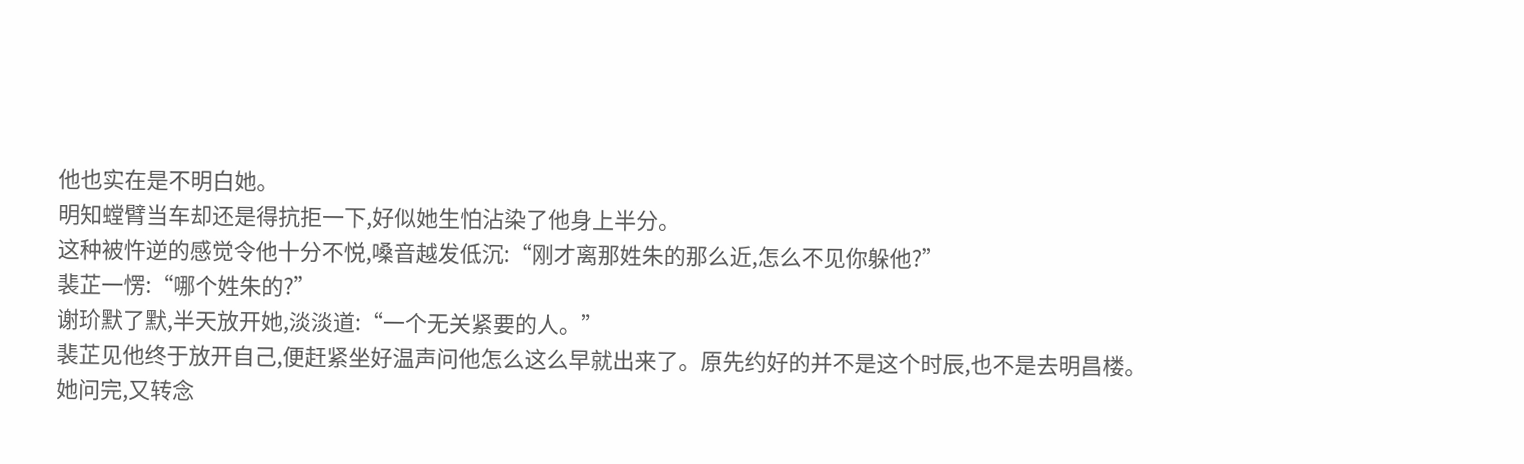他也实在是不明白她。
明知螳臂当车却还是得抗拒一下,好似她生怕沾染了他身上半分。
这种被忤逆的感觉令他十分不悦,嗓音越发低沉:“刚才离那姓朱的那么近,怎么不见你躲他?”
裴芷一愣:“哪个姓朱的?”
谢玠默了默,半天放开她,淡淡道:“一个无关紧要的人。”
裴芷见他终于放开自己,便赶紧坐好温声问他怎么这么早就出来了。原先约好的并不是这个时辰,也不是去明昌楼。
她问完,又转念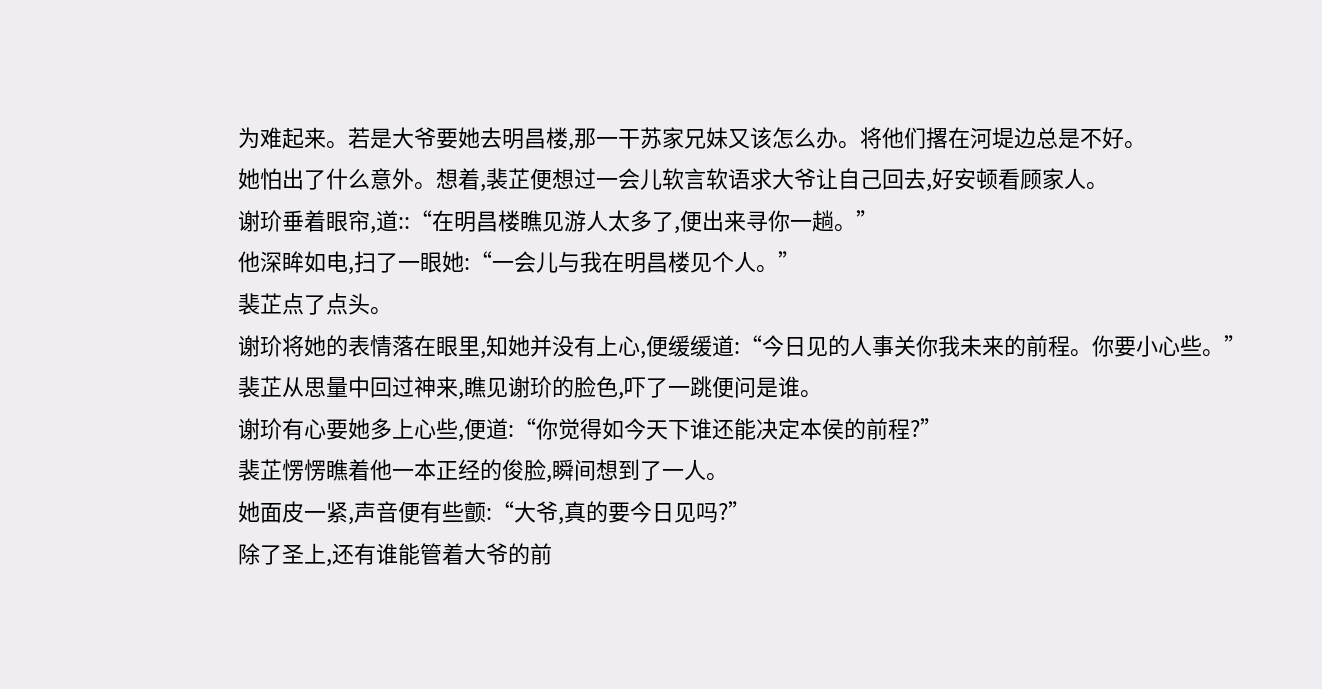为难起来。若是大爷要她去明昌楼,那一干苏家兄妹又该怎么办。将他们撂在河堤边总是不好。
她怕出了什么意外。想着,裴芷便想过一会儿软言软语求大爷让自己回去,好安顿看顾家人。
谢玠垂着眼帘,道::“在明昌楼瞧见游人太多了,便出来寻你一趟。”
他深眸如电,扫了一眼她:“一会儿与我在明昌楼见个人。”
裴芷点了点头。
谢玠将她的表情落在眼里,知她并没有上心,便缓缓道:“今日见的人事关你我未来的前程。你要小心些。”
裴芷从思量中回过神来,瞧见谢玠的脸色,吓了一跳便问是谁。
谢玠有心要她多上心些,便道:“你觉得如今天下谁还能决定本侯的前程?”
裴芷愣愣瞧着他一本正经的俊脸,瞬间想到了一人。
她面皮一紧,声音便有些颤:“大爷,真的要今日见吗?”
除了圣上,还有谁能管着大爷的前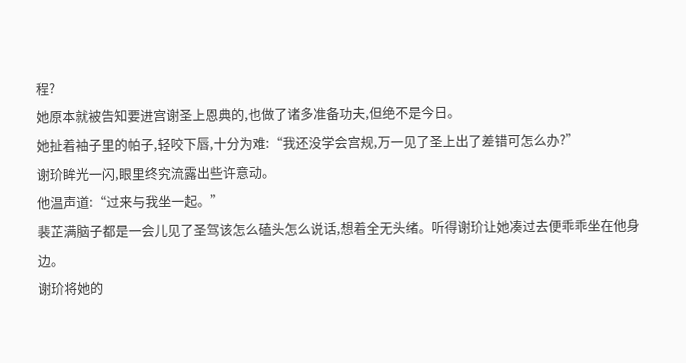程?
她原本就被告知要进宫谢圣上恩典的,也做了诸多准备功夫,但绝不是今日。
她扯着袖子里的帕子,轻咬下唇,十分为难:“我还没学会宫规,万一见了圣上出了差错可怎么办?”
谢玠眸光一闪,眼里终究流露出些许意动。
他温声道:“过来与我坐一起。”
裴芷满脑子都是一会儿见了圣驾该怎么磕头怎么说话,想着全无头绪。听得谢玠让她凑过去便乖乖坐在他身边。
谢玠将她的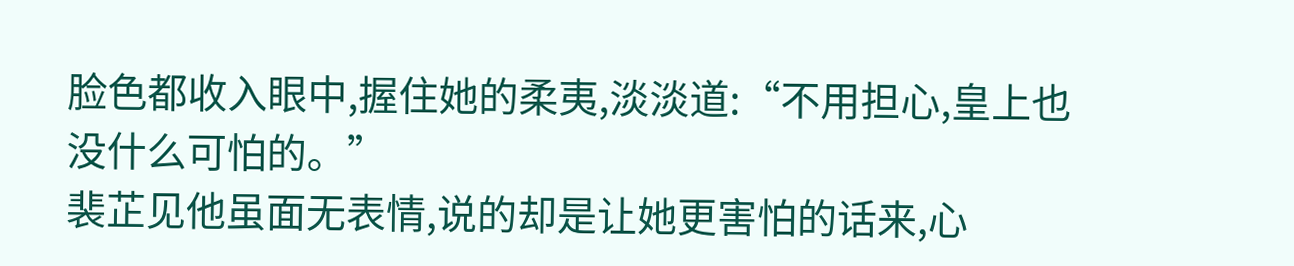脸色都收入眼中,握住她的柔夷,淡淡道:“不用担心,皇上也没什么可怕的。”
裴芷见他虽面无表情,说的却是让她更害怕的话来,心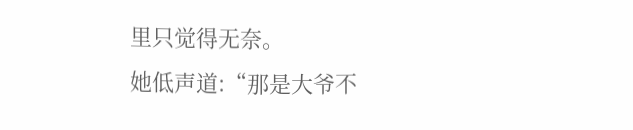里只觉得无奈。
她低声道:“那是大爷不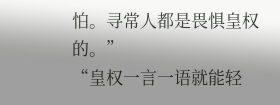怕。寻常人都是畏惧皇权的。”
“皇权一言一语就能轻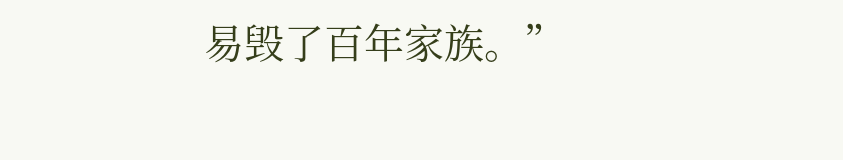易毁了百年家族。”